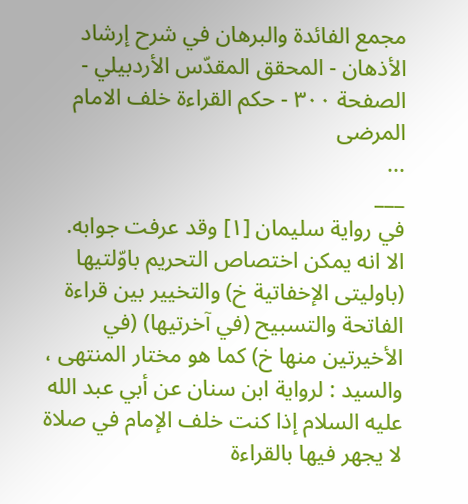مجمع الفائدة والبرهان في شرح إرشاد الأذهان - المحقق المقدّس الأردبيلي - الصفحة ٣٠٠ - حكم القراءة خلف الامام المرضى
...
___
في رواية سليمان [١] وقد عرفت جوابه.
الا انه يمكن اختصاص التحريم باوّلتيها (باوليتى الإخفاتية خ) والتخيير بين قراءة الفاتحة والتسبيح (في آخرتيها) (في الأخيرتين منها خ) كما هو مختار المنتهى ، والسيد : لرواية ابن سنان عن أبي عبد الله عليه السلام إذا كنت خلف الإمام في صلاة لا يجهر فيها بالقراءة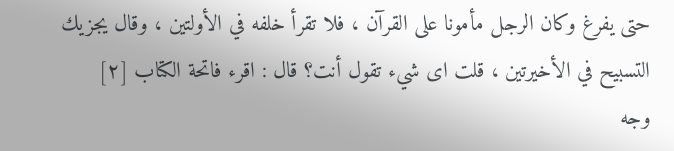حتى يفرغ وكان الرجل مأمونا على القرآن ، فلا تقرأ خلفه في الأولتين ، وقال يجزيك التسبيح في الأخيرتين ، قلت اى شيء تقول أنت؟ قال : اقرء فاتحة الكتاب [٢]
وجه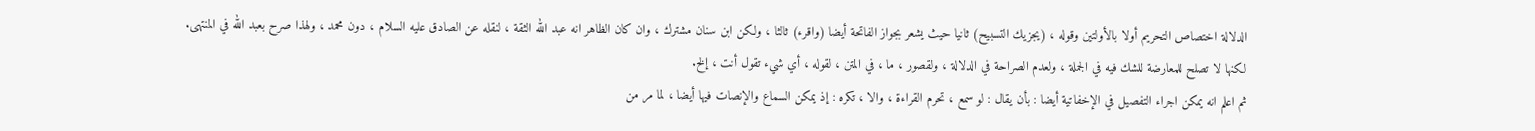الدلالة اختصاص التحريم أولا بالأولتين وقوله ، (يجزيك التسبيح) ثانيا حيث يشعر بجواز الفاتحة أيضا (واقرء) ثالثا ، ولكن ابن سنان مشترك ، وان كان الظاهر انه عبد الله الثقة ، لنقله عن الصادق عليه السلام ، دون محمد ، ولهذا صرح بعبد الله في المنتهى.
لكنها لا تصلح للمعارضة للشك فيه في الجملة ، ولعدم الصراحة في الدلالة ، ولقصور ، ما ، في المتن ، لقوله ، أي شيء تقول أنت ، إلخ.
ثم اعلم انه يمكن اجراء التفصيل في الإخفاتية أيضا : بأن يقال : لو سمع ، تحرم القراءة ، والا ، تكره : إذ يمكن السماع والإنصات فيها أيضا ، لما مر من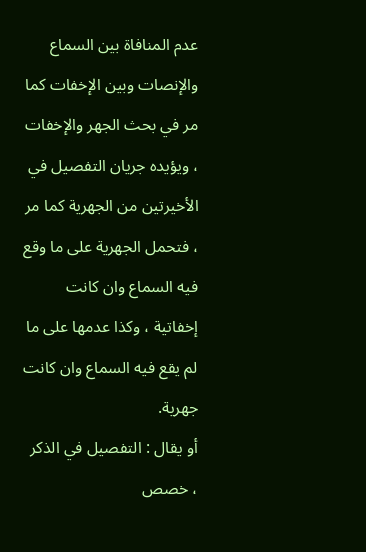عدم المنافاة بين السماع والإنصات وبين الإخفات كما مر في بحث الجهر والإخفات ، ويؤيده جريان التفصيل في الأخيرتين من الجهرية كما مر ، فتحمل الجهرية على ما وقع فيه السماع وان كانت إخفاتية ، وكذا عدمها على ما لم يقع فيه السماع وان كانت جهرية.
أو يقال : التفصيل في الذكر ، خصص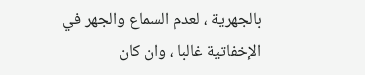بالجهرية ، لعدم السماع والجهر في الإخفاتية غالبا ، وان كان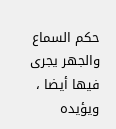حكم السماع والجهر يجرى فيها أيضا ، ويؤيده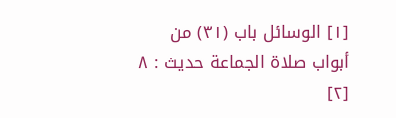[١] الوسائل باب (٣١) من أبواب صلاة الجماعة حديث : ٨
[٢]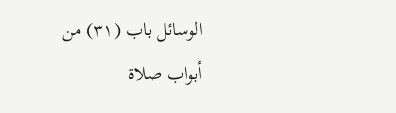الوسائل باب (٣١) من أبواب صلاة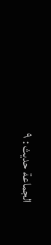الجماعة حديث : ٩